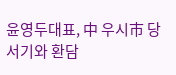윤영두대표, 中 우시市 당서기와 환담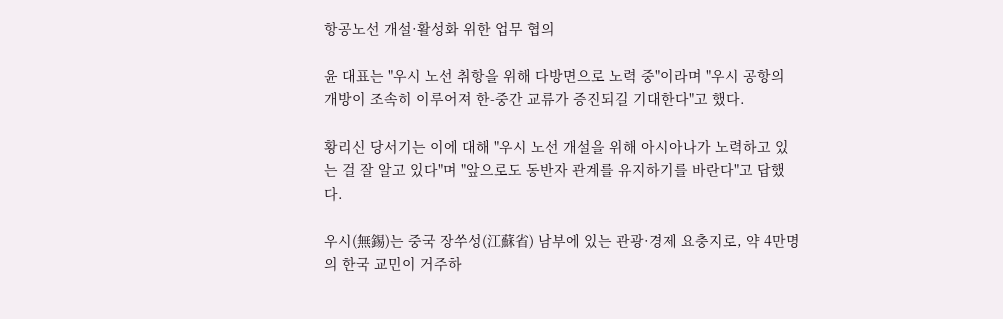항공노선 개설·활성화 위한 업무 협의

윤 대표는 "우시 노선 취항을 위해 다방면으로 노력 중"이라며 "우시 공항의 개방이 조속히 이루어져 한-중간 교류가 증진되길 기대한다"고 했다.

황리신 당서기는 이에 대해 "우시 노선 개설을 위해 아시아나가 노력하고 있는 걸 잘 알고 있다"며 "앞으로도 동반자 관계를 유지하기를 바란다"고 답했다.

우시(無錫)는 중국 장쑤성(江蘇省) 남부에 있는 관광·경제 요충지로, 약 4만명의 한국 교민이 거주하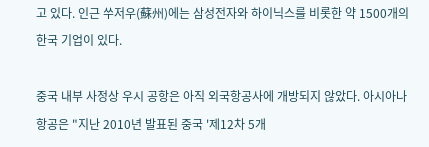고 있다. 인근 쑤저우(蘇州)에는 삼성전자와 하이닉스를 비롯한 약 1500개의 한국 기업이 있다.

중국 내부 사정상 우시 공항은 아직 외국항공사에 개방되지 않았다. 아시아나항공은 "지난 2010년 발표된 중국 '제12차 5개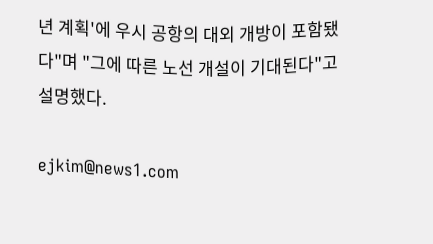년 계획'에 우시 공항의 대외 개방이 포함됐다"며 "그에 따른 노선 개설이 기대된다"고 설명했다.

ejkim@news1.com